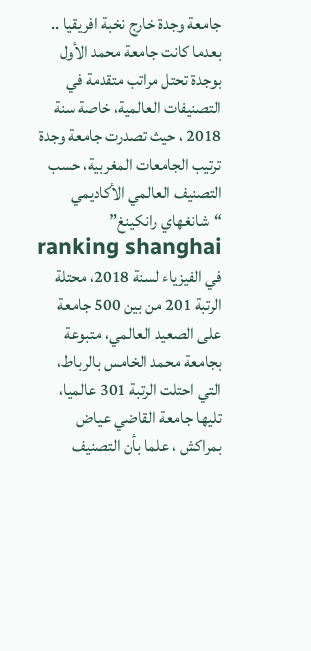جامعة وجدة خارج نخبة افريقيا ..
بعدما كانت جامعة محمد الأول بوجدة تحتل مراتب متقدمة في التصنيفات العالمية، خاصة سنة 2018 ، حيث تصدرت جامعة وجدة ترتيب الجامعات المغربية، حسب التصنيف العالمي الأكاديمي “شانغهاي رانكينغ” ranking shanghai في الفيزياء لسنة 2018، محتلة الرتبة 201 من بين 500 جامعة على الصعيد العالمي، متبوعة بجامعة محمد الخامس بالرباط، التي احتلت الرتبة 301 عالميا، تليها جامعة القاضي عياض بمراكش ، علما بأن التصنيف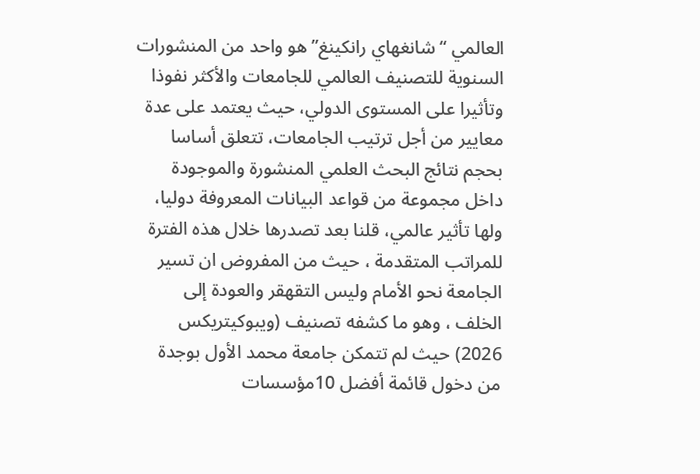العالمي “شانغهاي رانكينغ” هو واحد من المنشورات السنوية للتصنيف العالمي للجامعات والأكثر نفوذا وتأثيرا على المستوى الدولي، حيث يعتمد على عدة معايير من أجل ترتيب الجامعات، تتعلق أساسا بحجم نتائج البحث العلمي المنشورة والموجودة داخل مجموعة من قواعد البيانات المعروفة دوليا، ولها تأثير عالمي، قلنا بعد تصدرها خلال هذه الفترة للمراتب المتقدمة ، حيث من المفروض ان تسير الجامعة نحو الأمام وليس التقهقر والعودة إلى الخلف ، وهو ما كشفه تصنيف (ويبوكيتريكس 2026) حيث لم تتمكن جامعة محمد الأول بوجدة من دخول قائمة أفضل 10مؤسسات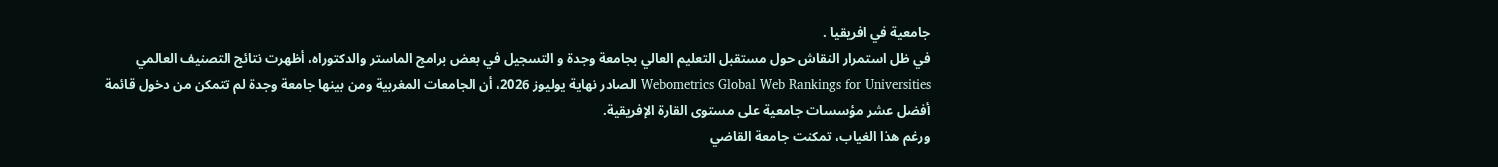جامعية في افريقيا .
في ظل استمرار النقاش حول مستقبل التعليم العالي بجامعة وجدة و التسجيل في بعض برامج الماستر والدكتوراه، أظهرت نتائج التصنيف العالمي Webometrics Global Web Rankings for Universities الصادر نهاية يوليوز 2026، أن الجامعات المغربية ومن بينها جامعة وجدة لم تتمكن من دخول قائمة أفضل عشر مؤسسات جامعية على مستوى القارة الإفريقية.
ورغم هذا الغياب، تمكنت جامعة القاضي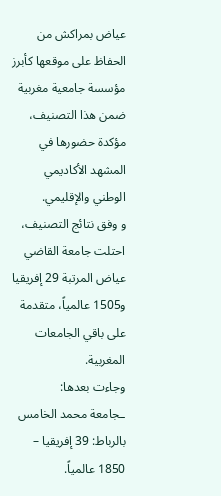عياض بمراكش من الحفاظ على موقعها كأبرز مؤسسة جامعية مغربية ضمن هذا التصنيف، مؤكدة حضورها في المشهد الأكاديمي الوطني والإقليمي.
و وفق نتائج التصنيف، احتلت جامعة القاضي عياض المرتبة 29 إفريقيا و1505 عالمياً، متقدمة على باقي الجامعات المغربية.
وجاءت بعدها:
ـجامعة محمد الخامس بالرباط: 39 إفريقيا – 1850 عالمياً.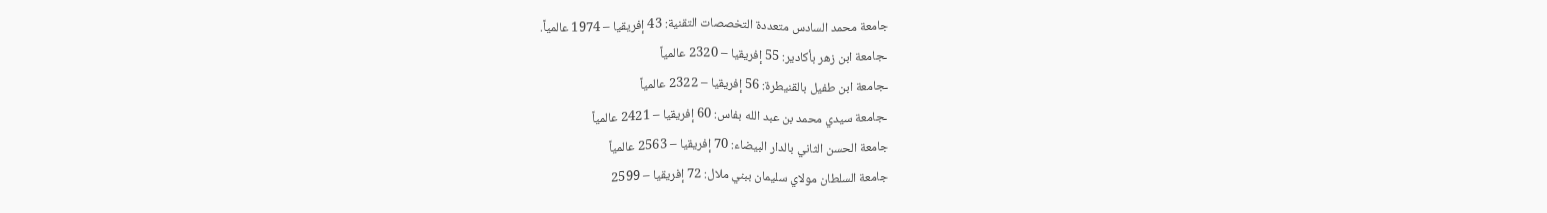جامعة محمد السادس متعددة التخصصات التقنية: 43 إفريقيا – 1974 عالمياً.
ـجامعة ابن زهر بأكادير: 55 إفريقيا – 2320 عالمياً
ـجامعة ابن طفيل بالقنيطرة: 56 إفريقيا – 2322 عالمياً
ـجامعة سيدي محمد بن عبد الله بفاس: 60 إفريقيا – 2421 عالمياً
جامعة الحسن الثاني بالدار البيضاء: 70 إفريقيا – 2563 عالمياً
جامعة السلطان مولاي سليمان ببني ملال: 72 إفريقيا – 2599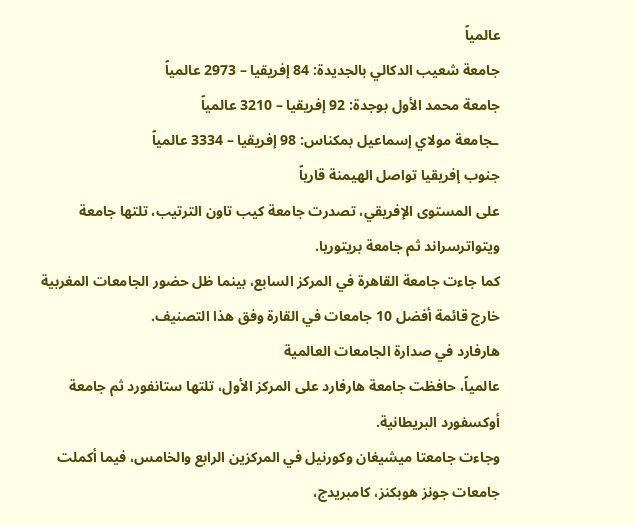عالمياً
جامعة شعيب الدكالي بالجديدة: 84 إفريقيا – 2973 عالمياً
جامعة محمد الأول بوجدة: 92 إفريقيا – 3210 عالمياً
ـجامعة مولاي إسماعيل بمكناس: 98 إفريقيا – 3334 عالمياً
جنوب إفريقيا تواصل الهيمنة قارياً
على المستوى الإفريقي، تصدرت جامعة كيب تاون الترتيب، تلتها جامعة ويتواترسراند ثم جامعة بريتوريا.
كما جاءت جامعة القاهرة في المركز السابع، بينما ظل حضور الجامعات المغربية خارج قائمة أفضل 10 جامعات في القارة وفق هذا التصنيف.
هارفارد في صدارة الجامعات العالمية
عالمياً، حافظت جامعة هارفارد على المركز الأول، تلتها ستانفورد ثم جامعة أوكسفورد البريطانية.
وجاءت جامعتا ميشيغان وكورنيل في المركزين الرابع والخامس، فيما أكملت جامعات جونز هوبكنز، كامبريدج،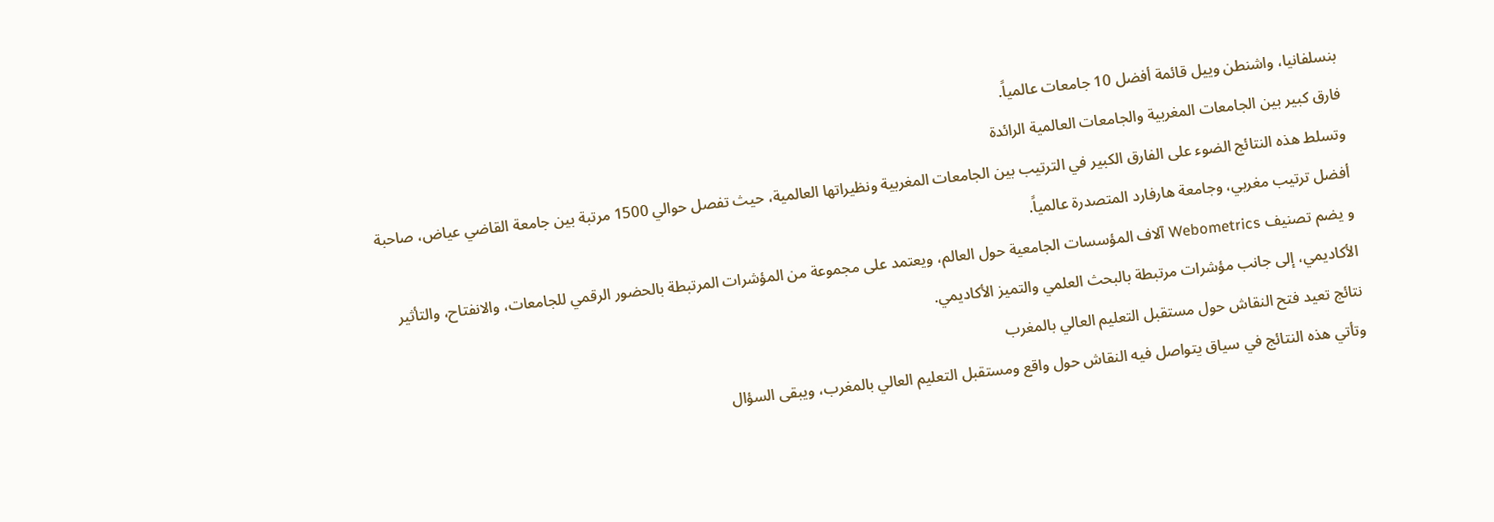بنسلفانيا، واشنطن وييل قائمة أفضل 10 جامعات عالمياً.
فارق كبير بين الجامعات المغربية والجامعات العالمية الرائدة
وتسلط هذه النتائج الضوء على الفارق الكبير في الترتيب بين الجامعات المغربية ونظيراتها العالمية، حيث تفصل حوالي 1500 مرتبة بين جامعة القاضي عياض، صاحبة أفضل ترتيب مغربي، وجامعة هارفارد المتصدرة عالمياً.
و يضم تصنيف Webometrics آلاف المؤسسات الجامعية حول العالم، ويعتمد على مجموعة من المؤشرات المرتبطة بالحضور الرقمي للجامعات، والانفتاح، والتأثير الأكاديمي، إلى جانب مؤشرات مرتبطة بالبحث العلمي والتميز الأكاديمي.
نتائج تعيد فتح النقاش حول مستقبل التعليم العالي بالمغرب
وتأتي هذه النتائج في سياق يتواصل فيه النقاش حول واقع ومستقبل التعليم العالي بالمغرب، ويبقى السؤال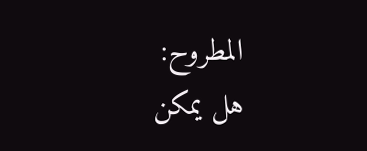المطروح:
هل يمكن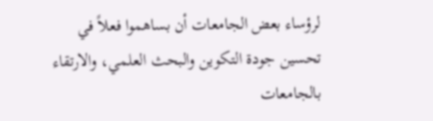لرؤساء بعض الجامعات أن بساهموا فعلاً في تحسين جودة التكوين والبحث العلمي، والارتقاء بالجامعات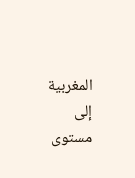المغربية إلى مستوى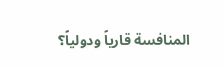المنافسة قارياً ودولياً؟